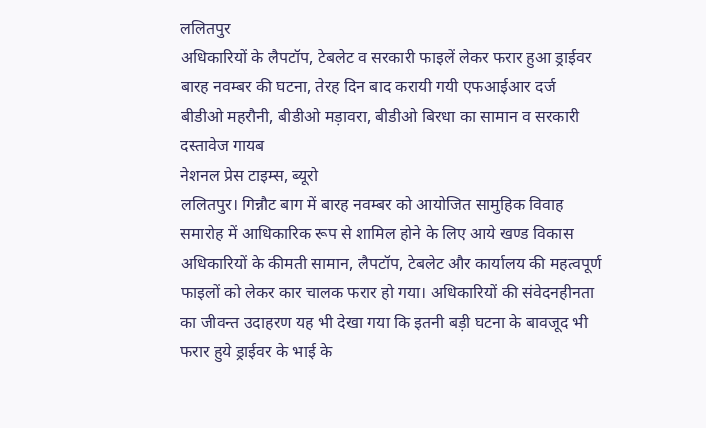ललितपुर
अधिकारियों के लैपटॉप, टेबलेट व सरकारी फाइलें लेकर फरार हुआ ड्राईवर
बारह नवम्बर की घटना, तेरह दिन बाद करायी गयी एफआईआर दर्ज
बीडीओ महरौनी, बीडीओ मड़ावरा, बीडीओ बिरधा का सामान व सरकारी दस्तावेज गायब
नेशनल प्रेस टाइम्स, ब्यूरो
ललितपुर। गिन्नौट बाग में बारह नवम्बर को आयोजित सामुहिक विवाह समारोह में आधिकारिक रूप से शामिल होने के लिए आये खण्ड विकास अधिकारियों के कीमती सामान, लैपटॉप, टेबलेट और कार्यालय की महत्वपूर्ण फाइलों को लेकर कार चालक फरार हो गया। अधिकारियों की संवेदनहीनता का जीवन्त उदाहरण यह भी देखा गया कि इतनी बड़ी घटना के बावजूद भी फरार हुये ड्राईवर के भाई के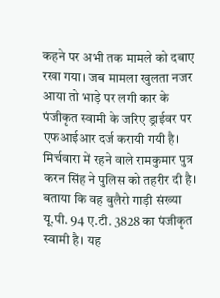कहने पर अभी तक मामले को दबाए रखा गया। जब मामला खुलता नजर आया तो भाड़े पर लगी कार के पंजीकृत स्वामी के जरिए ड्राईवर पर एफआईआर दर्ज करायी गयी है।
मिर्चवारा में रहने वाले रामकुमार पुत्र करन सिंह ने पुलिस को तहरीर दी है। बताया कि वह बुलैरो गाड़ी संख्या यू.पी. 94 ए.टी. 3828 का पंजीकृत स्वामी है। यह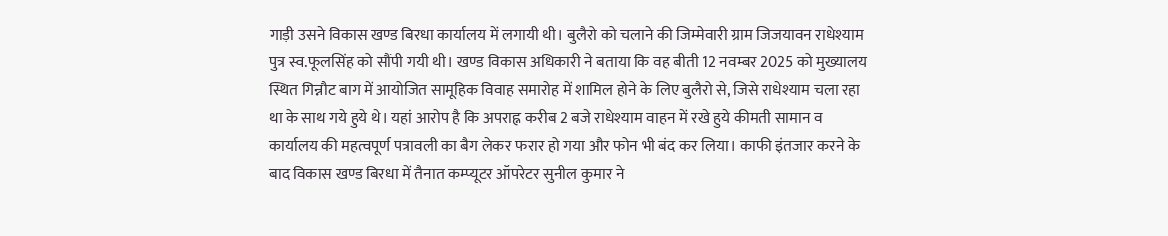गाड़ी उसने विकास खण्ड बिरधा कार्यालय में लगायी थी। बुलैरो को चलाने की जिम्मेवारी ग्राम जिजयावन राधेश्याम पुत्र स्व.फूलसिंह को सौंपी गयी थी। खण्ड विकास अधिकारी ने बताया कि वह बीती 12 नवम्बर 2025 को मुख्यालय स्थित गिन्नौट बाग में आयोजित सामूहिक विवाह समारोह में शामिल होने के लिए बुलैरो से, जिसे राधेश्याम चला रहा था के साथ गये हुये थे। यहां आरोप है कि अपराह्न करीब 2 बजे राधेश्याम वाहन में रखे हुये कीमती सामान व कार्यालय की महत्वपूर्ण पत्रावली का बैग लेकर फरार हो गया और फोन भी बंद कर लिया। काफी इंतजार करने के बाद विकास खण्ड बिरधा में तैनात कम्प्यूटर ऑपरेटर सुनील कुमार ने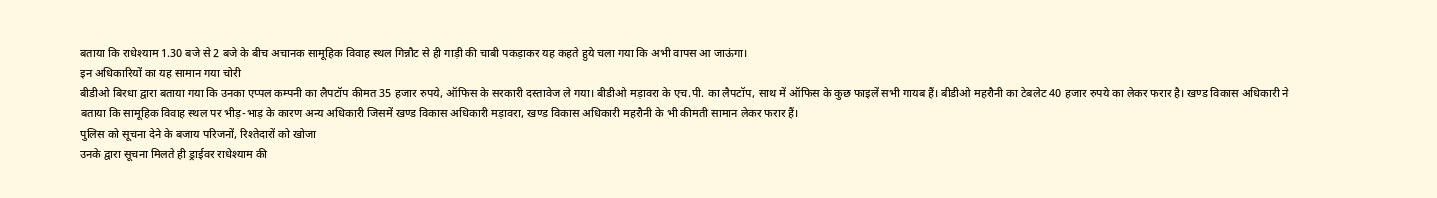बताया कि राधेश्याम 1.30 बजे से 2 बजे के बीच अचानक सामूहिक विवाह स्थल गिन्नौट से ही गाड़ी की चाबी पकड़ाकर यह कहते हुये चला गया कि अभी वापस आ जाऊंगा।
इन अधिकारियों का यह सामान गया चोरी
बीडीओ बिरधा द्वारा बताया गया कि उनका एप्पल कम्पनी का लैपटॉप कीमत 35 हजार रुपये, ऑफिस के सरकारी दस्तावेज ले गया। बीडीओ मड़ावरा के एच.पी. का लैपटॉप, साथ में ऑफिस के कुछ फाइलें सभी गायब हैं। बीडीओ महरौनी का टेबलेट 40 हजार रुपये का लेकर फरार है। खण्ड विकास अधिकारी ने बताया कि सामूहिक विवाह स्थल पर भीड़-भाड़ के कारण अन्य अधिकारी जिसमें खण्ड विकास अधिकारी मड़ावरा, खण्ड विकास अधिकारी महरौनी के भी कीमती सामान लेकर फरार हैं।
पुलिस को सूचना देने के बजाय परिजनों, रिश्तेदारों को खोजा
उनके द्वारा सूचना मिलते ही ड्राईवर राधेश्याम की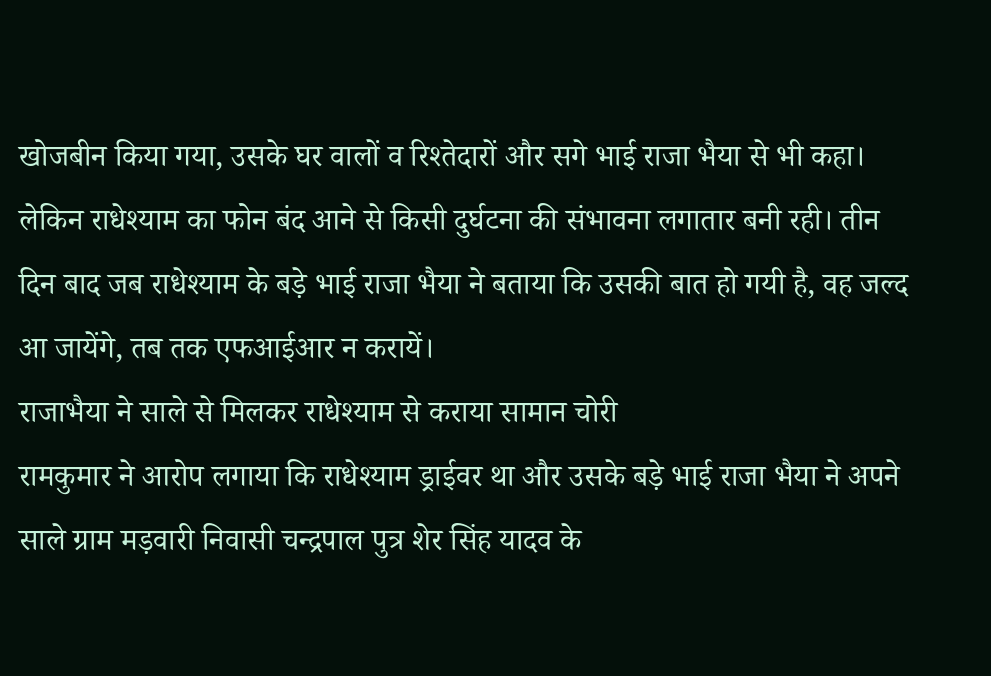खोजबीन किया गया, उसके घर वालों व रिश्तेदारों और सगे भाई राजा भैया से भी कहा। लेकिन राधेश्याम का फोन बंद आने से किसी दुर्घटना की संभावना लगातार बनी रही। तीन दिन बाद जब राधेश्याम के बड़े भाई राजा भैया ने बताया कि उसकी बात हो गयी है, वह जल्द आ जायेंगे, तब तक एफआईआर न करायें।
राजाभैया ने साले से मिलकर राधेश्याम से कराया सामान चोरी
रामकुमार ने आरोप लगाया कि राधेश्याम ड्राईवर था और उसके बड़े भाई राजा भैया ने अपने साले ग्राम मड़वारी निवासी चन्द्रपाल पुत्र शेर सिंह यादव के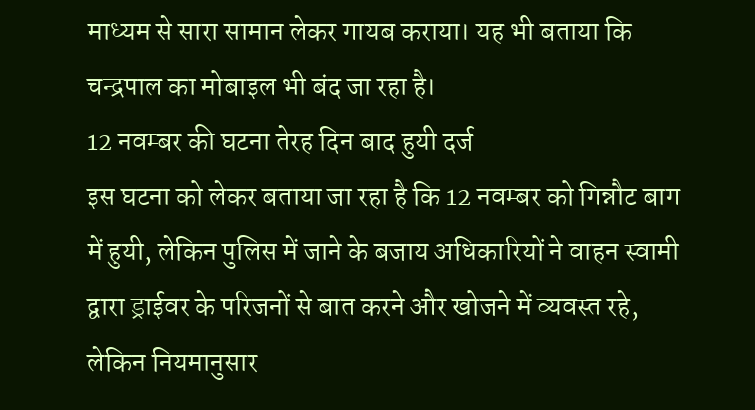माध्यम से सारा सामान लेकर गायब कराया। यह भी बताया कि चन्द्रपाल का मोबाइल भी बंद जा रहा है।
12 नवम्बर की घटना तेरह दिन बाद हुयी दर्ज
इस घटना को लेकर बताया जा रहा है कि 12 नवम्बर को गिन्नौट बाग में हुयी, लेकिन पुलिस में जाने के बजाय अधिकारियों ने वाहन स्वामी द्वारा ड्राईवर के परिजनों से बात करने और खोजने में व्यवस्त रहे, लेकिन नियमानुसार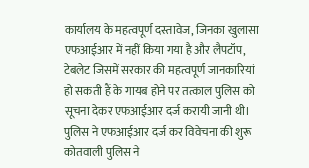कार्यालय के महत्वपूर्ण दस्तावेज, जिनका खुलासा एफआईआर में नहीं किया गया है और लैपटॉप, टेबलेट जिसमें सरकार की महत्वपूर्ण जानकारियां हो सकती हैं के गायब होने पर तत्काल पुलिस को सूचना देकर एफआईआर दर्ज करायी जानी थी।
पुलिस ने एफआईआर दर्ज कर विवेचना की शुरू
कोतवाली पुलिस ने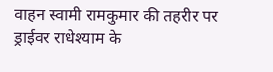वाहन स्वामी रामकुमार की तहरीर पर ड्राईवर राधेश्याम के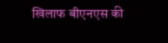खिलाफ बीएनएस की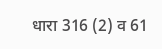धारा 316 (2) व 61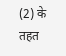(2) के तहत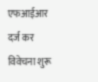एफआईआर दर्ज कर विवेचना शुरू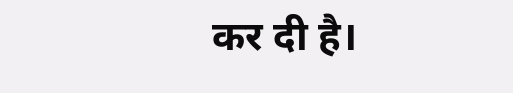कर दी है।